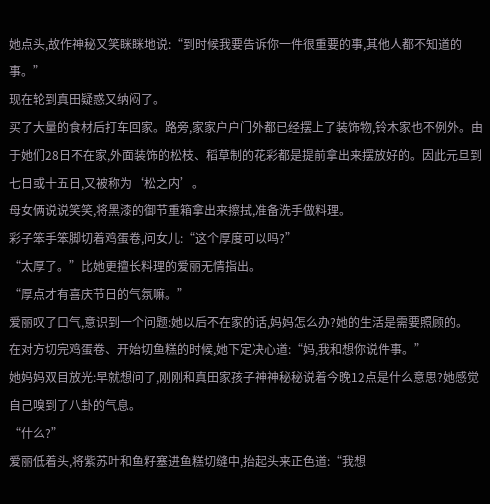她点头,故作神秘又笑眯眯地说:“到时候我要告诉你一件很重要的事,其他人都不知道的事。”
现在轮到真田疑惑又纳闷了。
买了大量的食材后打车回家。路旁,家家户户门外都已经摆上了装饰物,铃木家也不例外。由于她们28日不在家,外面装饰的松枝、稻草制的花彩都是提前拿出来摆放好的。因此元旦到七日或十五日,又被称为‘松之内’。
母女俩说说笑笑,将黑漆的御节重箱拿出来擦拭,准备洗手做料理。
彩子笨手笨脚切着鸡蛋卷,问女儿:“这个厚度可以吗?”
“太厚了。”比她更擅长料理的爱丽无情指出。
“厚点才有喜庆节日的气氛嘛。”
爱丽叹了口气,意识到一个问题:她以后不在家的话,妈妈怎么办?她的生活是需要照顾的。
在对方切完鸡蛋卷、开始切鱼糕的时候,她下定决心道:“妈,我和想你说件事。”
她妈妈双目放光:早就想问了,刚刚和真田家孩子神神秘秘说着今晚12点是什么意思?她感觉自己嗅到了八卦的气息。
“什么?”
爱丽低着头,将紫苏叶和鱼籽塞进鱼糕切缝中,抬起头来正色道:“我想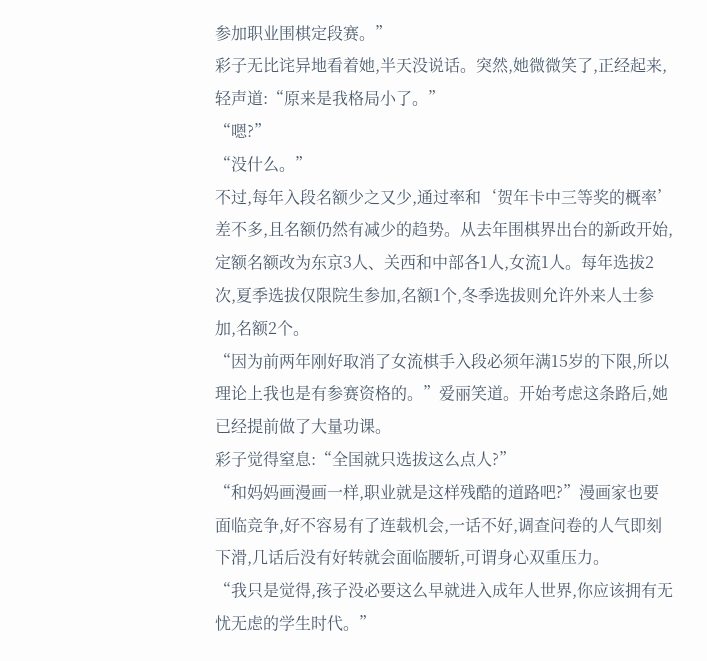参加职业围棋定段赛。”
彩子无比诧异地看着她,半天没说话。突然,她微微笑了,正经起来,轻声道:“原来是我格局小了。”
“嗯?”
“没什么。”
不过,每年入段名额少之又少,通过率和‘贺年卡中三等奖的概率’差不多,且名额仍然有减少的趋势。从去年围棋界出台的新政开始,定额名额改为东京3人、关西和中部各1人,女流1人。每年选拔2次,夏季选拔仅限院生参加,名额1个,冬季选拔则允许外来人士参加,名额2个。
“因为前两年刚好取消了女流棋手入段必须年满15岁的下限,所以理论上我也是有参赛资格的。”爱丽笑道。开始考虑这条路后,她已经提前做了大量功课。
彩子觉得窒息:“全国就只选拔这么点人?”
“和妈妈画漫画一样,职业就是这样残酷的道路吧?”漫画家也要面临竞争,好不容易有了连载机会,一话不好,调查问卷的人气即刻下滑,几话后没有好转就会面临腰斩,可谓身心双重压力。
“我只是觉得,孩子没必要这么早就进入成年人世界,你应该拥有无忧无虑的学生时代。”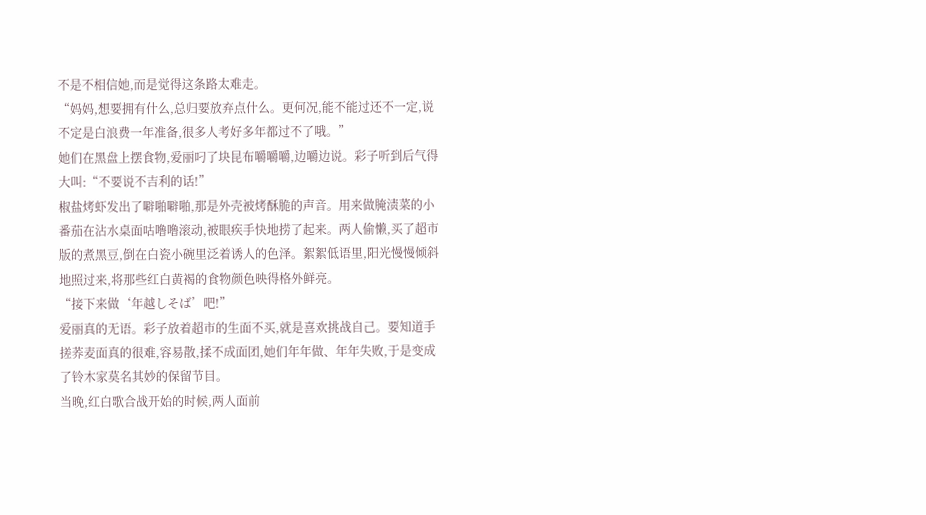不是不相信她,而是觉得这条路太难走。
“妈妈,想要拥有什么,总归要放弃点什么。更何况,能不能过还不一定,说不定是白浪费一年准备,很多人考好多年都过不了哦。”
她们在黑盘上摆食物,爱丽叼了块昆布嚼嚼嚼,边嚼边说。彩子听到后气得大叫:“不要说不吉利的话!”
椒盐烤虾发出了噼啪噼啪,那是外壳被烤酥脆的声音。用来做腌渍菜的小番茄在沾水桌面咕噜噜滚动,被眼疾手快地捞了起来。两人偷懒,买了超市版的煮黑豆,倒在白瓷小碗里泛着诱人的色泽。絮絮低语里,阳光慢慢倾斜地照过来,将那些红白黄褐的食物颜色映得格外鲜亮。
“接下来做‘年越しそば’吧!”
爱丽真的无语。彩子放着超市的生面不买,就是喜欢挑战自己。要知道手搓荞麦面真的很难,容易散,揉不成面团,她们年年做、年年失败,于是变成了铃木家莫名其妙的保留节目。
当晚,红白歌合战开始的时候,两人面前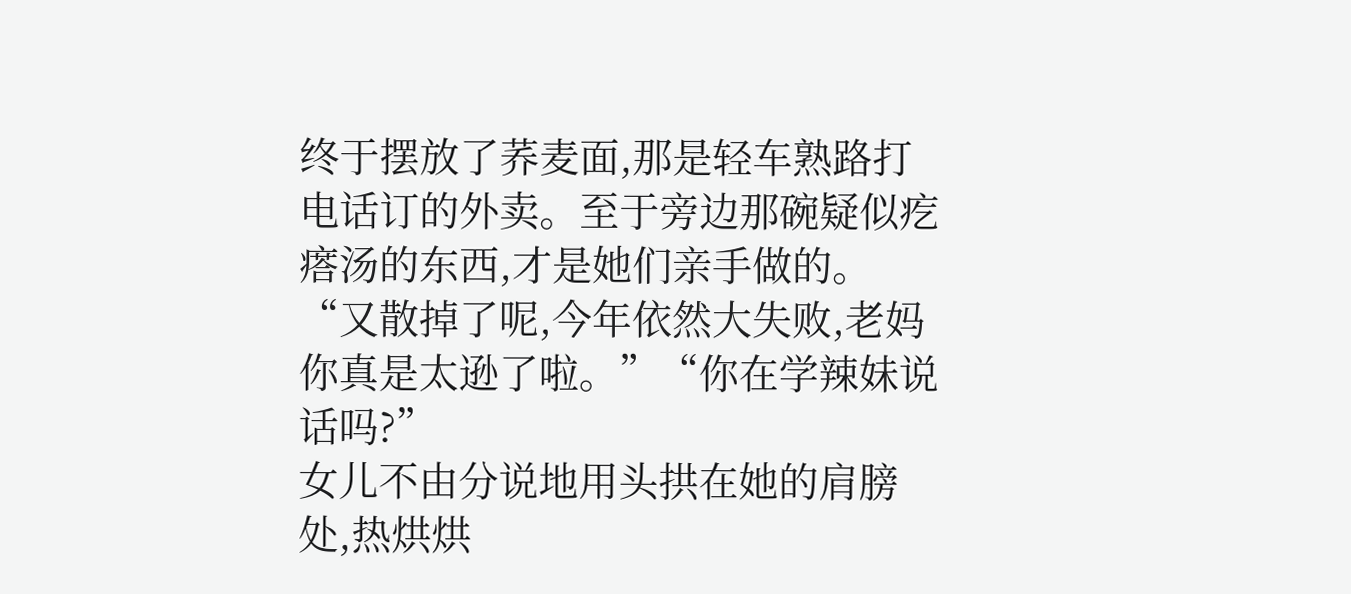终于摆放了荞麦面,那是轻车熟路打电话订的外卖。至于旁边那碗疑似疙瘩汤的东西,才是她们亲手做的。
“又散掉了呢,今年依然大失败,老妈你真是太逊了啦。”“你在学辣妹说话吗?”
女儿不由分说地用头拱在她的肩膀处,热烘烘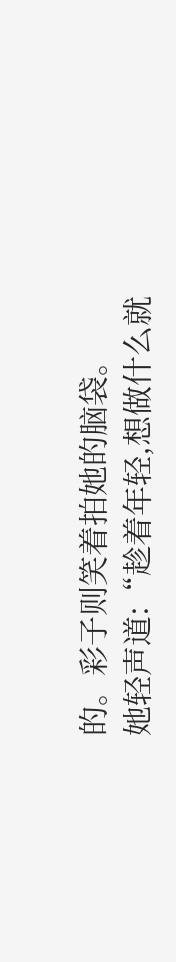的。彩子则笑着拍她的脑袋。
她轻声道:“趁着年轻,想做什么就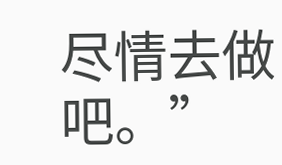尽情去做吧。”